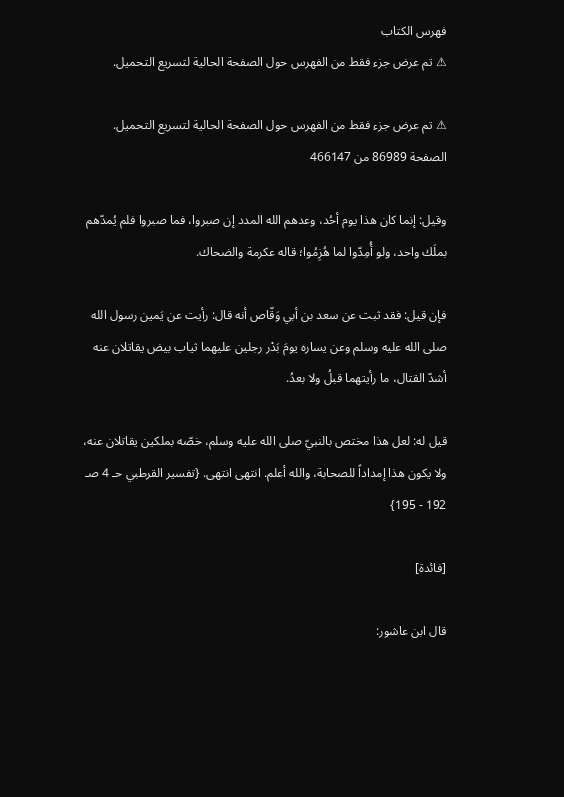فهرس الكتاب
⚠ تم عرض جزء فقط من الفهرس حول الصفحة الحالية لتسريع التحميل.

⚠ تم عرض جزء فقط من الفهرس حول الصفحة الحالية لتسريع التحميل.
الصفحة 86989 من 466147

وقيل: إنما كان هذا يوم أحُد، وعدهم الله المدد إن صبروا، فما صبروا فلم يُمدّهم بملَك واحد، ولو أُمِدّوا لما هُزِمُوا؛ قاله عكرمة والضحاك.

فإن قيل: فقد ثبت عن سعد بن أبي وَقّاص أنه قال: رأيت عن يَمين رسول الله صلى الله عليه وسلم وعن يساره يومَ بَدْر رجلين عليهما ثياب بيض يقاتلان عنه أشدّ القتال، ما رأيتهما قبلُ ولا بعدُ.

قيل له: لعل هذا مختص بالنبيّ صلى الله عليه وسلم، خصّه بملكين يقاتلان عنه، ولا يكون هذا إمداداً للصحابة، والله أعلم. انتهى انتهى. {تفسير القرطبي حـ 4 صـ 192 - 195}

[فائدة]

قال ابن عاشور: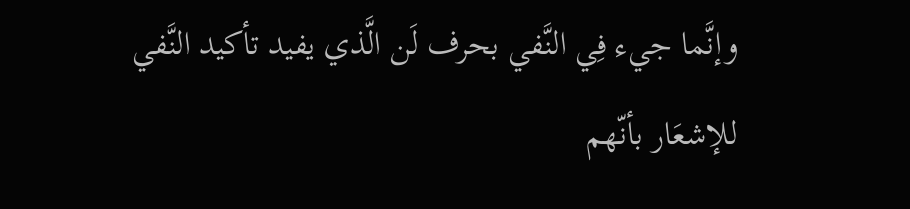وإنَّما جيء فِي النَّفي بحرف لَن الَّذي يفيد تأكيد النَّفي للإشعَار بأنّهم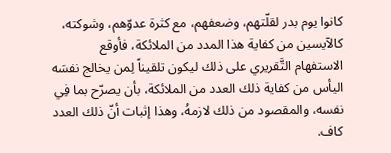كانوا يوم بدر لقلّتهم، وضعفهم، مع كثرة عدوّهم، وشوكته، كالآيسين من كفاية هذا المدد من الملائكة، فأوقع الاستفهام التَّقريري على ذلك ليكون تلقيناً لِمن يخالج نفسَه اليأس من كفاية ذلك العدد من الملائكة، بأن يصرّح بما فِي نفسه، والمقصود من ذلك لازمهُ، وهذا إثبات أنّ ذلك العدد كاف.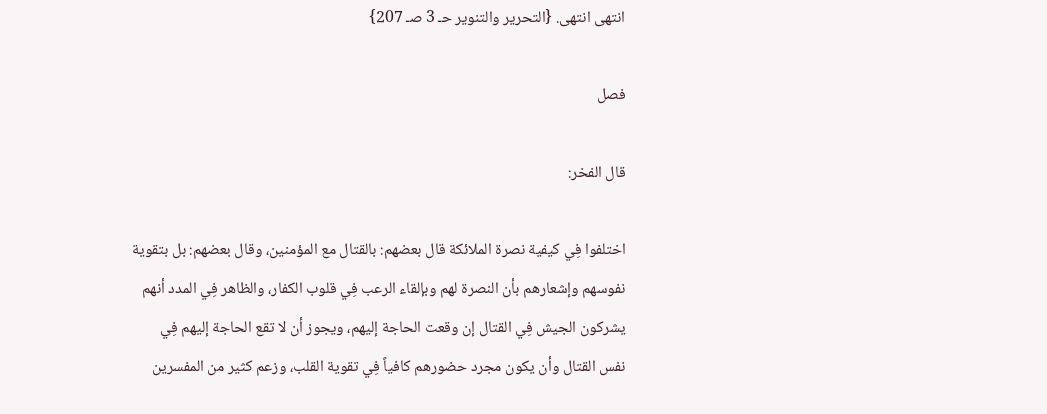انتهى انتهى. {التحرير والتنوير حـ 3 صـ 207}

فصل

قال الفخر:

اختلفوا فِي كيفية نصرة الملائكة قال بعضهم: بالقتال مع المؤمنين، وقال بعضهم: بل بتقوية نفوسهم وإشعارهم بأن النصرة لهم وبإلقاء الرعب فِي قلوب الكفار، والظاهر فِي المدد أنهم يشركون الجيش فِي القتال إن وقعت الحاجة إليهم، ويجوز أن لا تقع الحاجة إليهم فِي نفس القتال وأن يكون مجرد حضورهم كافياً فِي تقوية القلب، وزعم كثير من المفسرين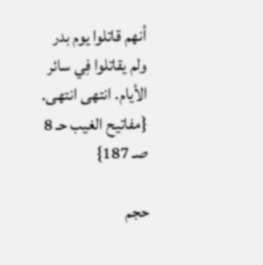أنهم قاتلوا يوم بدر ولم يقاتلوا فِي سائر الأيام. انتهى انتهى. {مفاتيح الغيب حـ 8 صـ 187}

حجم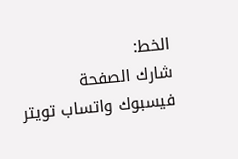الخط:
شارك الصفحة
فيسبوك واتساب تويتر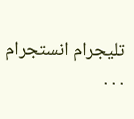تليجرام انستجرام
. . .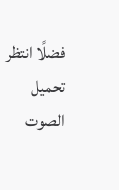فضلًا انتظر تحميل الصوت